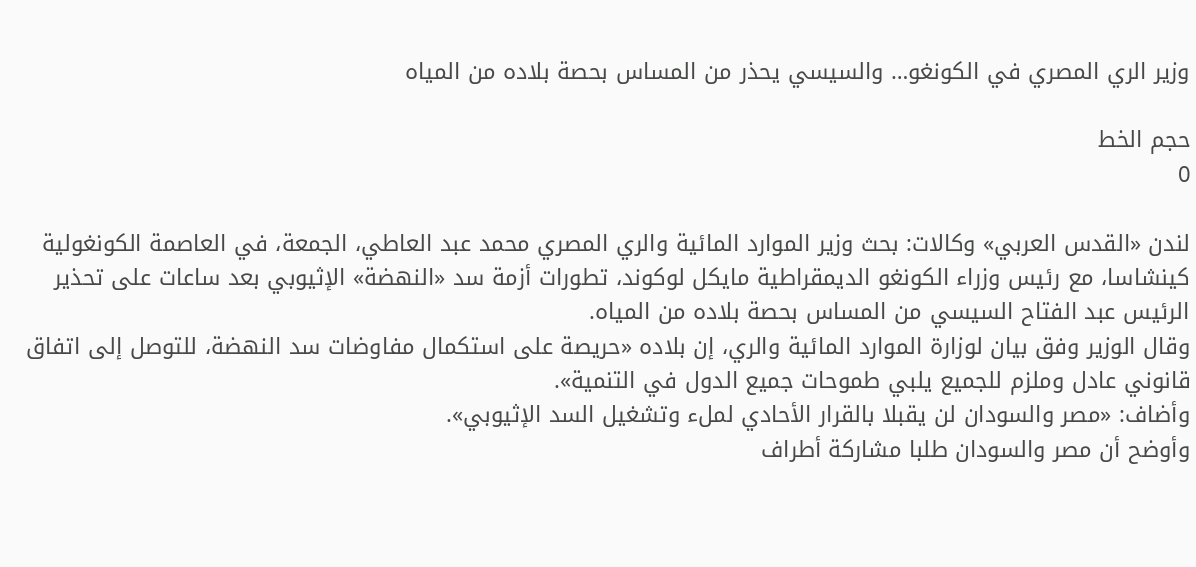وزير الري المصري في الكونغو… والسيسي يحذر من المساس بحصة بلاده من المياه

حجم الخط
0

لندن «القدس العربي» وكالات: بحث وزير الموارد المائية والري المصري محمد عبد العاطي، الجمعة، في العاصمة الكونغولية كينشاسا، مع رئيس وزراء الكونغو الديمقراطية مايكل لوكوند، تطورات أزمة سد «النهضة» الإثيوبي بعد ساعات على تحذير الرئيس عبد الفتاح السيسي من المساس بحصة بلاده من المياه.
وقال الوزير وفق بيان لوزارة الموارد المائية والري، إن بلاده «حريصة على استكمال مفاوضات سد النهضة، للتوصل إلى اتفاق قانوني عادل وملزم للجميع يلبي طموحات جميع الدول في التنمية».
وأضاف: «مصر والسودان لن يقبلا بالقرار الأحادي لملء وتشغيل السد الإثيوبي».
وأوضح أن مصر والسودان طلبا مشاركة أطراف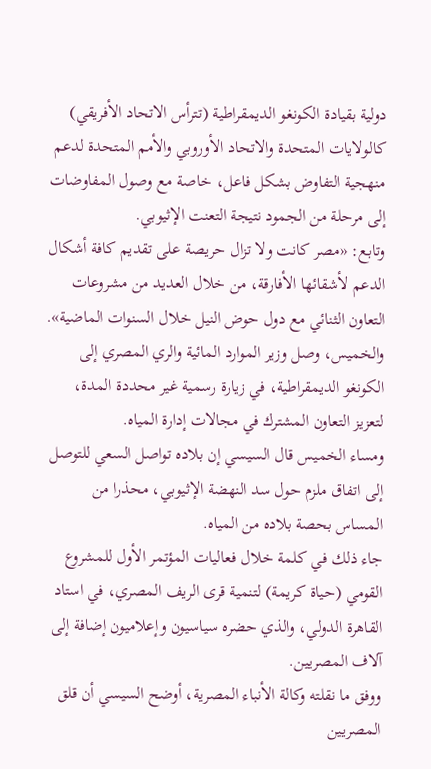دولية بقيادة الكونغو الديمقراطية (تترأس الاتحاد الأفريقي) كالولايات المتحدة والاتحاد الأوروبي والأمم المتحدة لدعم منهجية التفاوض بشكل فاعل، خاصة مع وصول المفاوضات إلى مرحلة من الجمود نتيجة التعنت الإثيوبي.
وتابع: «مصر كانت ولا تزال حريصة على تقديم كافة أشكال الدعم لأشقائها الأفارقة، من خلال العديد من مشروعات التعاون الثنائي مع دول حوض النيل خلال السنوات الماضية».
والخميس، وصل وزير الموارد المائية والري المصري إلى الكونغو الديمقراطية، في زيارة رسمية غير محددة المدة، لتعزيز التعاون المشترك في مجالات إدارة المياه.
ومساء الخميس قال السيسي إن بلاده تواصل السعي للتوصل إلى اتفاق ملزم حول سد النهضة الإثيوبي، محذرا من المساس بحصة بلاده من المياه.
جاء ذلك في كلمة خلال فعاليات المؤتمر الأول للمشروع القومي (حياة كريمة) لتنمية قرى الريف المصري، في استاد القاهرة الدولي، والذي حضره سياسيون وإعلاميون إضافة إلى آلاف المصريين.
ووفق ما نقلته وكالة الأنباء المصرية، أوضح السيسي أن قلق المصريين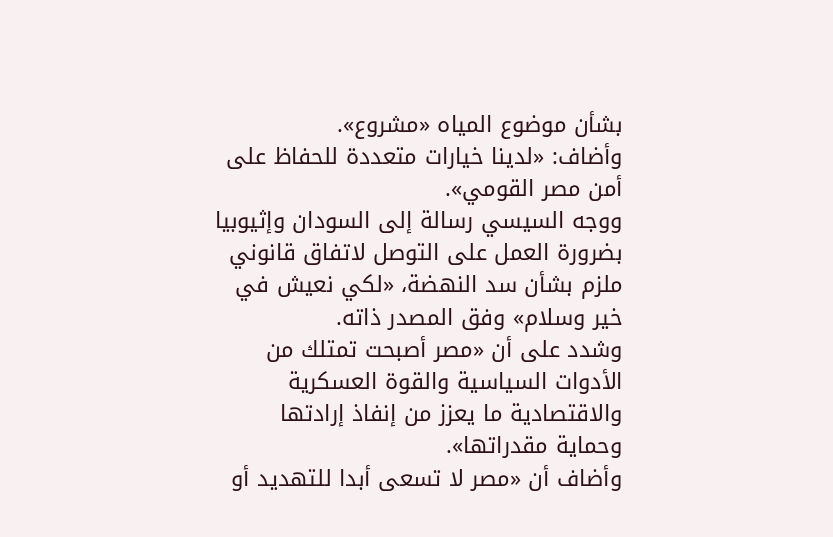بشأن موضوع المياه «مشروع».
وأضاف: «لدينا خيارات متعددة للحفاظ على أمن مصر القومي».
ووجه السيسي رسالة إلى السودان وإثيوبيا بضرورة العمل على التوصل لاتفاق قانوني ملزم بشأن سد النهضة، «لكي نعيش في خير وسلام» وفق المصدر ذاته.
وشدد على أن «مصر أصبحت تمتلك من الأدوات السياسية والقوة العسكرية والاقتصادية ما يعزز من إنفاذ إرادتها وحماية مقدراتها».
وأضاف أن «مصر لا تسعى أبدا للتهديد أو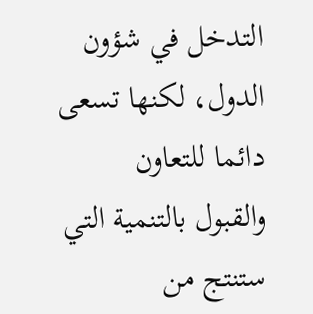التدخل في شؤون الدول، لكنها تسعى دائما للتعاون والقبول بالتنمية التي ستنتج من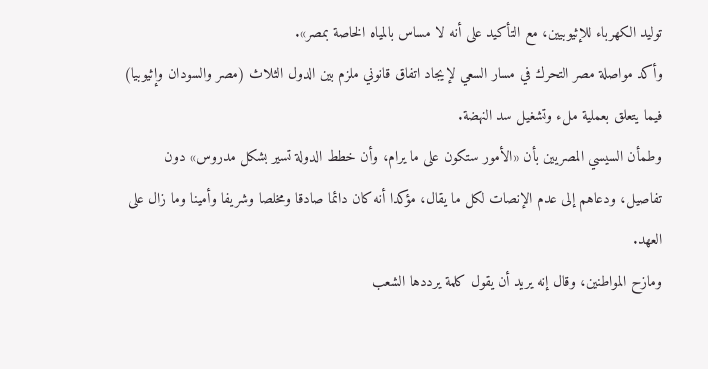توليد الكهرباء للإثيوبيين، مع التأكيد على أنه لا مساس بالمياه الخاصة بمصر».
وأكد مواصلة مصر التحرك في مسار السعي لإيجاد اتفاق قانوني ملزم بين الدول الثلاث (مصر والسودان وإثيوبيا) فيما يتعلق بعملية ملء وتشغيل سد النهضة.
وطمأن السيسي المصريين بأن «الأمور ستكون على ما يرام، وأن خطط الدولة تسير بشكل مدروس» دون تفاصيل، ودعاهم إلى عدم الإنصات لكل ما يقال، مؤكدا أنه كان دائما صادقا ومخلصا وشريفا وأمينا وما زال على العهد.
ومازح المواطنين، وقال إنه يريد أن يقول كلمة يرددها الشعب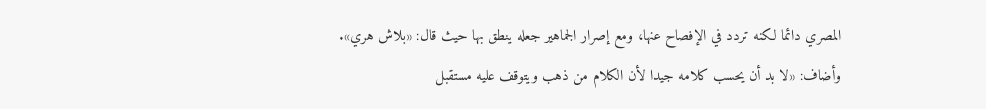المصري دائما لكنه تردد في الإفصاح عنها، ومع إصرار الجماهير جعله ينطق بها حيث قال: «بلاش هري».
وأضاف: «لا بد أن يحسب كلامه جيدا لأن الكلام من ذهب ويتوقف عليه مستقبل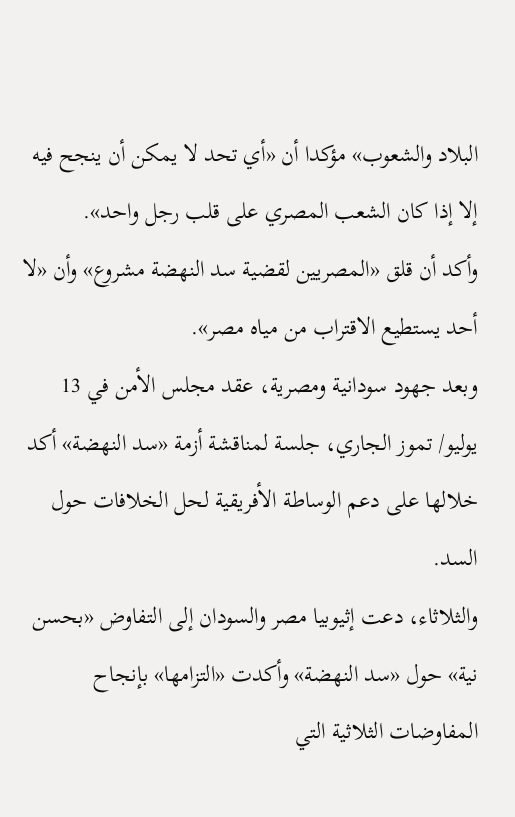البلاد والشعوب» مؤكدا أن «أي تحد لا يمكن أن ينجح فيه إلا إذا كان الشعب المصري على قلب رجل واحد».
وأكد أن قلق «المصريين لقضية سد النهضة مشروع» وأن «لا أحد يستطيع الاقتراب من مياه مصر».
وبعد جهود سودانية ومصرية، عقد مجلس الأمن في 13 يوليو/ تموز الجاري، جلسة لمناقشة أزمة «سد النهضة» أكد خلالها على دعم الوساطة الأفريقية لحل الخلافات حول السد.
والثلاثاء، دعت إثيوبيا مصر والسودان إلى التفاوض «بحسن نية» حول «سد النهضة» وأكدت «التزامها» بإنجاح المفاوضات الثلاثية التي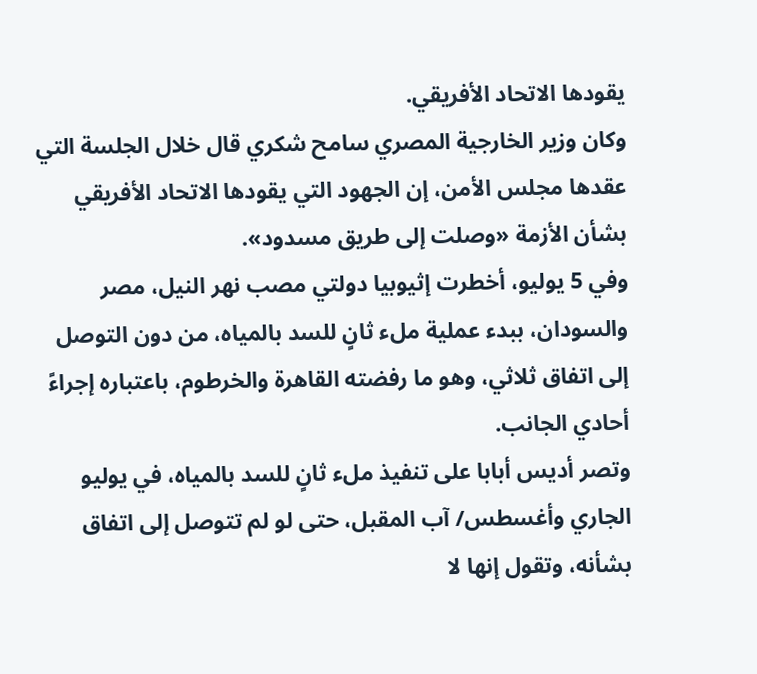يقودها الاتحاد الأفريقي.
وكان وزير الخارجية المصري سامح شكري قال خلال الجلسة التي عقدها مجلس الأمن، إن الجهود التي يقودها الاتحاد الأفريقي بشأن الأزمة «وصلت إلى طريق مسدود».
وفي 5 يوليو، أخطرت إثيوبيا دولتي مصب نهر النيل، مصر والسودان، ببدء عملية ملء ثانٍ للسد بالمياه، من دون التوصل إلى اتفاق ثلاثي، وهو ما رفضته القاهرة والخرطوم، باعتباره إجراءً أحادي الجانب.
وتصر أديس أبابا على تنفيذ ملء ثانٍ للسد بالمياه، في يوليو الجاري وأغسطس/ آب المقبل، حتى لو لم تتوصل إلى اتفاق بشأنه، وتقول إنها لا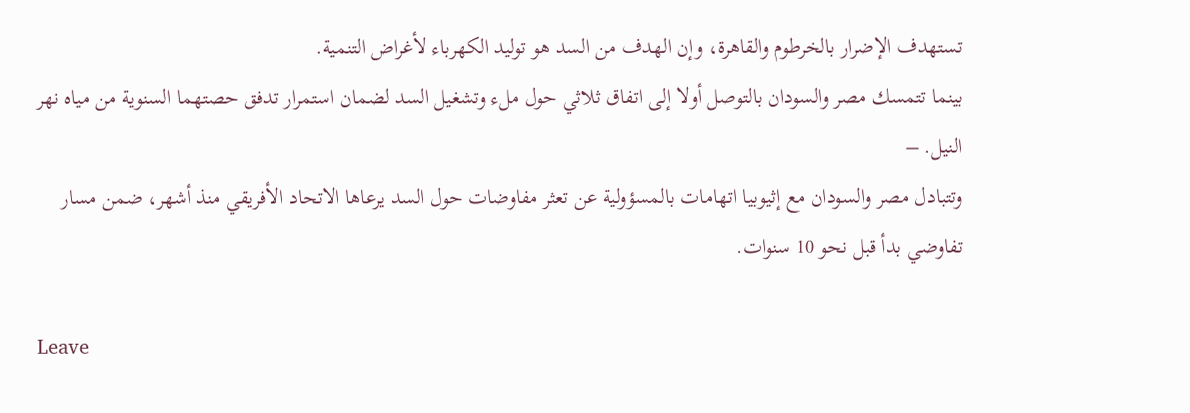تستهدف الإضرار بالخرطوم والقاهرة، وإن الهدف من السد هو توليد الكهرباء لأغراض التنمية.
بينما تتمسك مصر والسودان بالتوصل أولا إلى اتفاق ثلاثي حول ملء وتشغيل السد لضمان استمرار تدفق حصتهما السنوية من مياه نهر النيل. –
وتتبادل مصر والسودان مع إثيوبيا اتهامات بالمسؤولية عن تعثر مفاوضات حول السد يرعاها الاتحاد الأفريقي منذ أشهر، ضمن مسار تفاوضي بدأ قبل نحو 10 سنوات.

Leave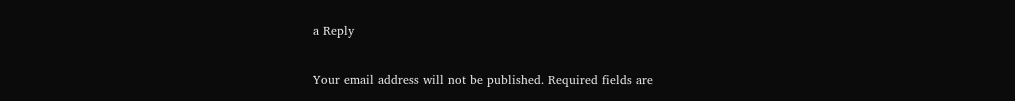a Reply

Your email address will not be published. Required fields are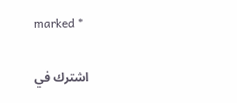marked *

اشترك في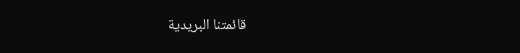قائمتنا البريدية